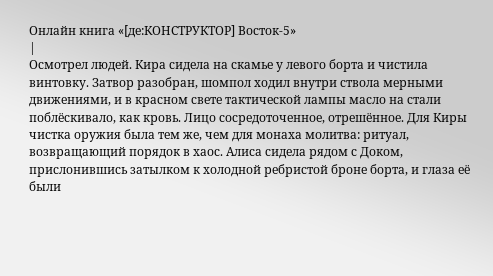Онлайн книга «[де:КОНСТРУКТОР] Восток-5»
|
Осмотрел людей. Кира сидела на скамье у левого борта и чистила винтовку. Затвор разобран, шомпол ходил внутри ствола мерными движениями, и в красном свете тактической лампы масло на стали поблёскивало, как кровь. Лицо сосредоточенное, отрешённое. Для Киры чистка оружия была тем же, чем для монаха молитва: ритуал, возвращающий порядок в хаос. Алиса сидела рядом с Доком, прислонившись затылком к холодной ребристой броне борта, и глаза её были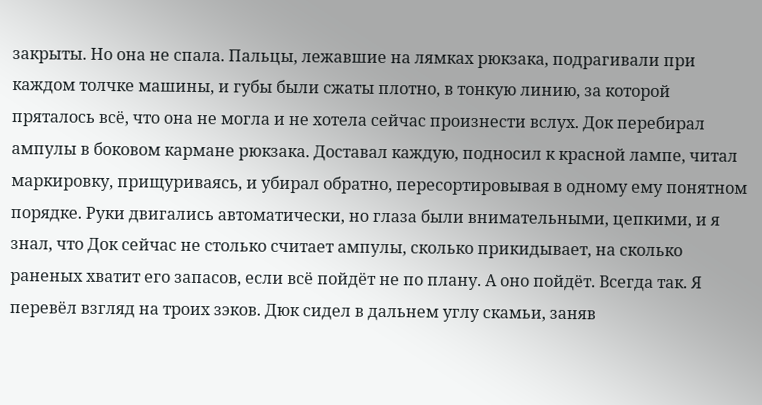закрыты. Но она не спала. Пальцы, лежавшие на лямках рюкзака, подрагивали при каждом толчке машины, и губы были сжаты плотно, в тонкую линию, за которой пряталось всё, что она не могла и не хотела сейчас произнести вслух. Док перебирал ампулы в боковом кармане рюкзака. Доставал каждую, подносил к красной лампе, читал маркировку, прищуриваясь, и убирал обратно, пересортировывая в одному ему понятном порядке. Руки двигались автоматически, но глаза были внимательными, цепкими, и я знал, что Док сейчас не столько считает ампулы, сколько прикидывает, на сколько раненых хватит его запасов, если всё пойдёт не по плану. А оно пойдёт. Всегда так. Я перевёл взгляд на троих зэков. Дюк сидел в дальнем углу скамьи, заняв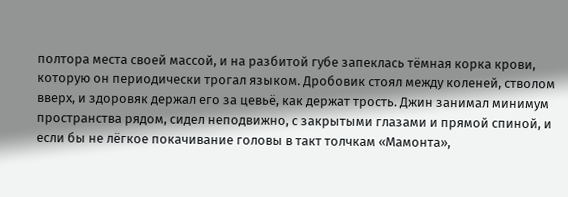полтора места своей массой, и на разбитой губе запеклась тёмная корка крови, которую он периодически трогал языком. Дробовик стоял между коленей, стволом вверх, и здоровяк держал его за цевьё, как держат трость. Джин занимал минимум пространства рядом, сидел неподвижно, с закрытыми глазами и прямой спиной, и если бы не лёгкое покачивание головы в такт толчкам «Мамонта»,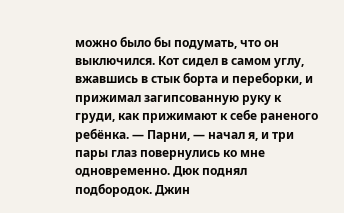можно было бы подумать, что он выключился. Кот сидел в самом углу, вжавшись в стык борта и переборки, и прижимал загипсованную руку к груди, как прижимают к себе раненого ребёнка. — Парни, — начал я, и три пары глаз повернулись ко мне одновременно. Дюк поднял подбородок. Джин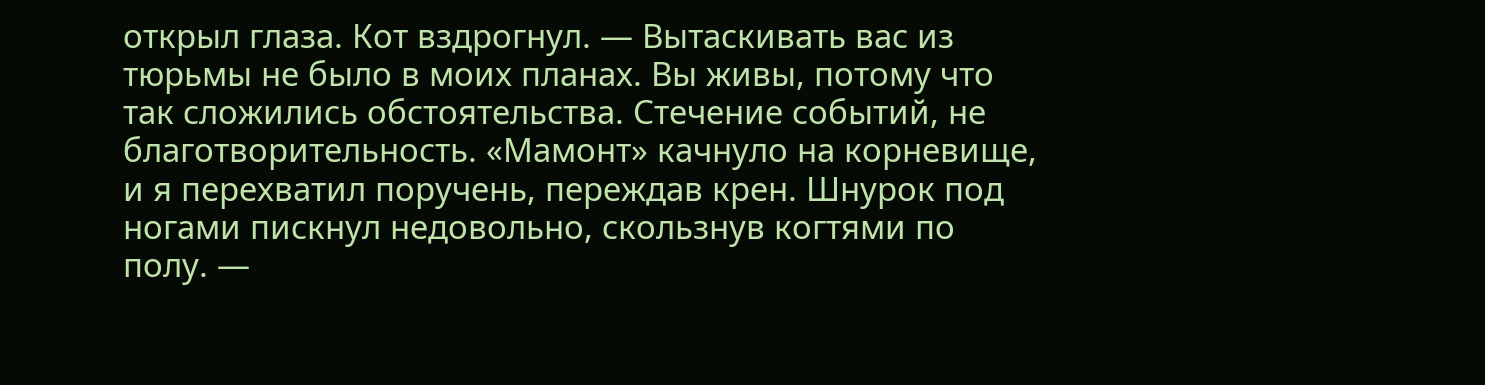открыл глаза. Кот вздрогнул. — Вытаскивать вас из тюрьмы не было в моих планах. Вы живы, потому что так сложились обстоятельства. Стечение событий, не благотворительность. «Мамонт» качнуло на корневище, и я перехватил поручень, переждав крен. Шнурок под ногами пискнул недовольно, скользнув когтями по полу. —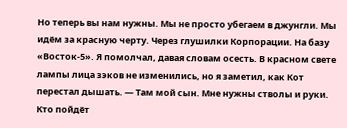Но теперь вы нам нужны. Мы не просто убегаем в джунгли. Мы идём за красную черту. Через глушилки Корпорации. На базу «Восток-5». Я помолчал, давая словам осесть. В красном свете лампы лица зэков не изменились, но я заметил, как Кот перестал дышать. — Там мой сын. Мне нужны стволы и руки. Кто пойдёт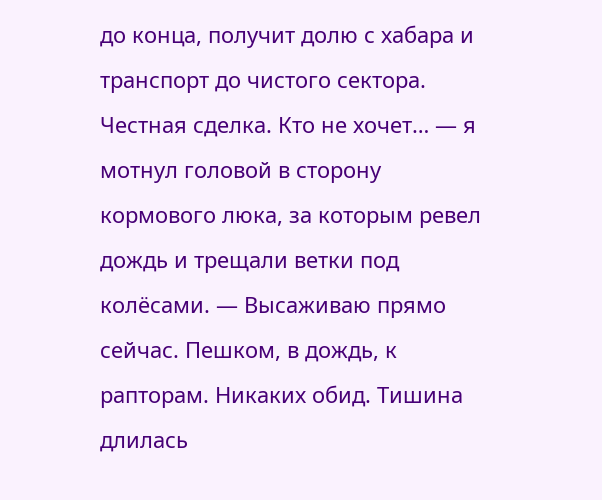до конца, получит долю с хабара и транспорт до чистого сектора. Честная сделка. Кто не хочет… — я мотнул головой в сторону кормового люка, за которым ревел дождь и трещали ветки под колёсами. — Высаживаю прямо сейчас. Пешком, в дождь, к рапторам. Никаких обид. Тишина длилась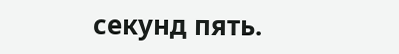секунд пять.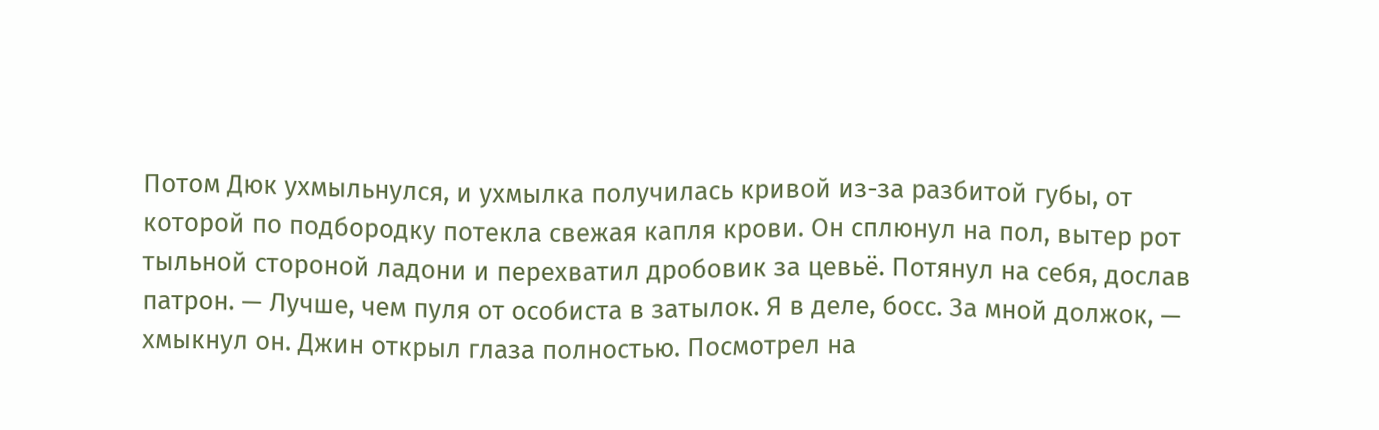Потом Дюк ухмыльнулся, и ухмылка получилась кривой из-за разбитой губы, от которой по подбородку потекла свежая капля крови. Он сплюнул на пол, вытер рот тыльной стороной ладони и перехватил дробовик за цевьё. Потянул на себя, дослав патрон. — Лучше, чем пуля от особиста в затылок. Я в деле, босс. За мной должок, — хмыкнул он. Джин открыл глаза полностью. Посмотрел на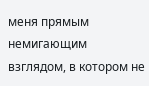меня прямым немигающим взглядом, в котором не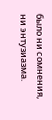было ни сомнения, ни энтузиазма.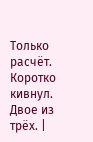Только расчёт. Коротко кивнул. Двое из трёх. |